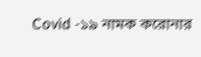Covid -১৯ নামক করোনার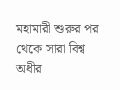মহামারী শুরুর পর থেকে সারা বিশ্ব অধীর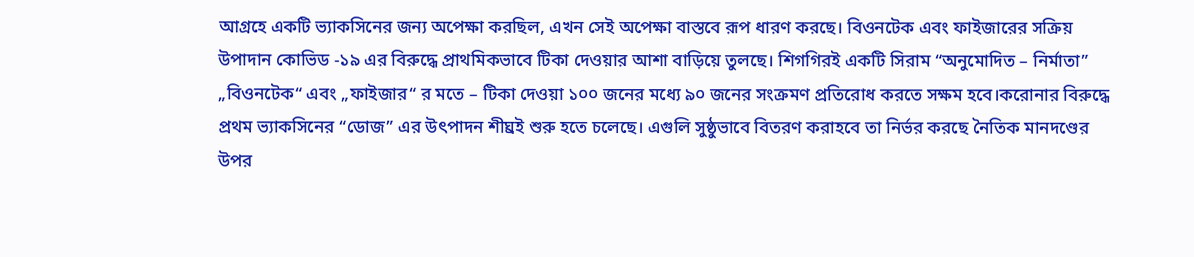আগ্রহে একটি ভ্যাকসিনের জন্য অপেক্ষা করছিল, এখন সেই অপেক্ষা বাস্তবে রূপ ধারণ করছে। বিওনটেক এবং ফাইজারের সক্রিয় উপাদান কোভিড -১৯ এর বিরুদ্ধে প্রাথমিকভাবে টিকা দেওয়ার আশা বাড়িয়ে তুলছে। শিগগিরই একটি সিরাম “অনুমোদিত – নির্মাতা” „বিওনটেক“ এবং „ফাইজার“ র মতে – টিকা দেওয়া ১০০ জনের মধ্যে ৯০ জনের সংক্রমণ প্রতিরোধ করতে সক্ষম হবে।করোনার বিরুদ্ধে প্রথম ভ্যাকসিনের “ডোজ” এর উৎপাদন শীঘ্রই শুরু হতে চলেছে। এগুলি সুষ্ঠুভাবে বিতরণ করাহবে তা নির্ভর করছে নৈতিক মানদণ্ডের উপর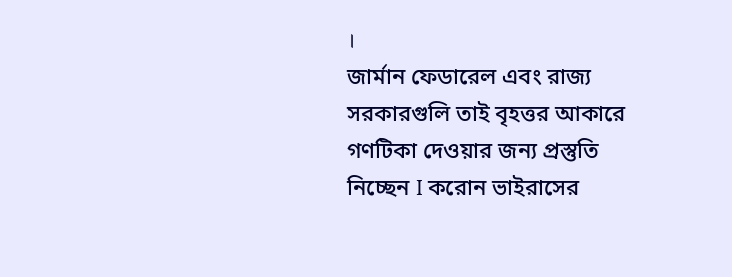।
জার্মান ফেডারেল এবং রাজ্য সরকারগুলি তাই বৃহত্তর আকারে গণটিকা দেওয়ার জন্য প্রস্তুতি নিচ্ছেন I করোন ভাইরাসের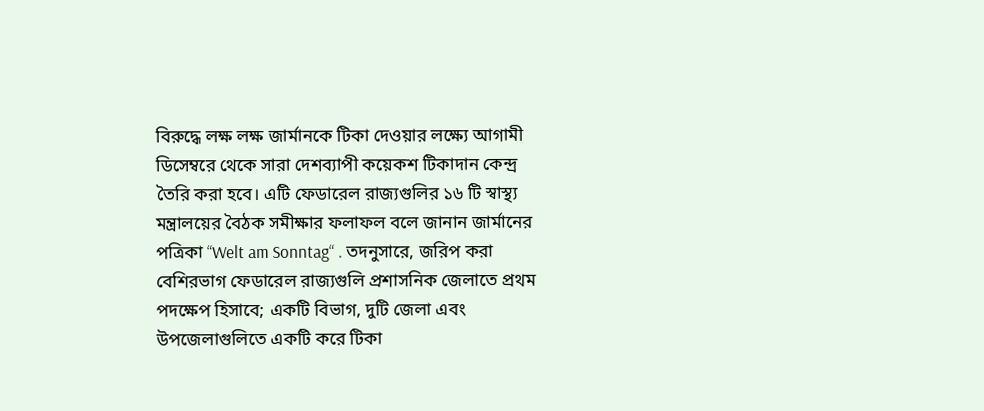বিরুদ্ধে লক্ষ লক্ষ জার্মানকে টিকা দেওয়ার লক্ষ্যে আগামী ডিসেম্বরে থেকে সারা দেশব্যাপী কয়েকশ টিকাদান কেন্দ্র তৈরি করা হবে। এটি ফেডারেল রাজ্যগুলির ১৬ টি স্বাস্থ্য মন্ত্রালয়ের বৈঠক সমীক্ষার ফলাফল বলে জানান জার্মানের পত্রিকা “Welt am Sonntag“ . তদনুসারে, জরিপ করা বেশিরভাগ ফেডারেল রাজ্যগুলি প্রশাসনিক জেলাতে প্রথম পদক্ষেপ হিসাবে; একটি বিভাগ, দুটি জেলা এবং উপজেলাগুলিতে একটি করে টিকা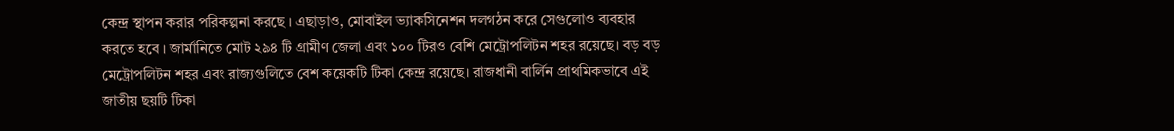কেন্দ্র স্থাপন করার পরিকল্পনা করছে । এছাড়াও, মোবাইল ভ্যাকসিনেশন দলগঠন করে সেগুলোও ব্যবহার করতে হবে । জার্মানিতে মোট ২৯৪ টি গ্রামীণ জেলা এবং ১০০ টিরও বেশি মেট্রোপলিটন শহর রয়েছে। বড় বড় মেট্রোপলিটন শহর এবং রাজ্যগুলিতে বেশ কয়েকটি টিকা কেন্দ্র রয়েছে। রাজধানী বার্লিন প্রাথমিকভাবে এই জাতীয় ছয়টি টিকা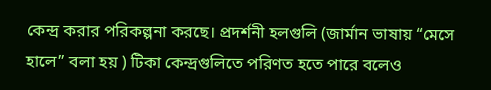কেন্দ্র করার পরিকল্পনা করছে। প্রদর্শনী হলগুলি (জার্মান ভাষায় “মেসে হালে” বলা হয় ) টিকা কেন্দ্রগুলিতে পরিণত হতে পারে বলেও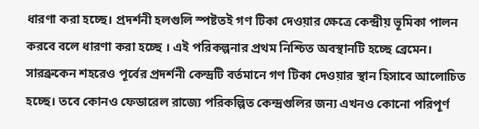ধারণা করা হচ্ছে। প্রদর্শনী হলগুলি স্পষ্টতই গণ টিকা দেওয়ার ক্ষেত্রে কেন্দ্রীয় ভূমিকা পালন করবে বলে ধারণা করা হচ্ছে । এই পরিকল্পনার প্রথম নিশ্চিত অবস্থানটি হচ্ছে ব্রেমেন। সারব্রুকেন শহরেও পূর্বের প্রদর্শনী কেন্দ্রটি বর্তমানে গণ টিকা দেওয়ার স্থান হিসাবে আলোচিত হচ্ছে। তবে কোনও ফেডারেল রাজ্যে পরিকল্পিত কেন্দ্রগুলির জন্য এখনও কোনো পরিপূর্ণ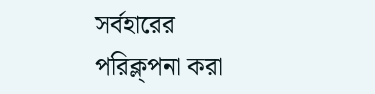সর্বহারের পরিক্ল্পনা করা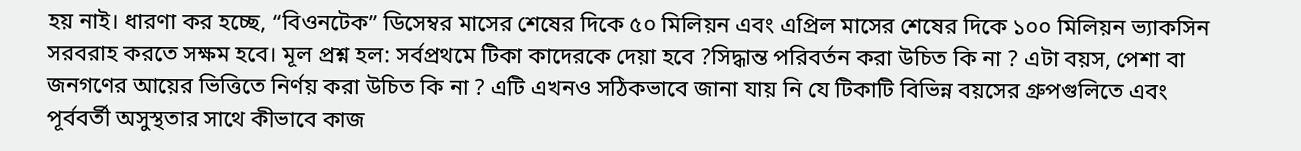হয় নাই। ধারণা কর হচ্ছে, “বিওনটেক” ডিসেম্বর মাসের শেষের দিকে ৫০ মিলিয়ন এবং এপ্রিল মাসের শেষের দিকে ১০০ মিলিয়ন ভ্যাকসিন সরবরাহ করতে সক্ষম হবে। মূল প্রশ্ন হল: সর্বপ্রথমে টিকা কাদেরকে দেয়া হবে ?সিদ্ধান্ত পরিবর্তন করা উচিত কি না ? এটা বয়স, পেশা বা জনগণের আয়ের ভিত্তিতে নির্ণয় করা উচিত কি না ? এটি এখনও সঠিকভাবে জানা যায় নি যে টিকাটি বিভিন্ন বয়সের গ্রুপগুলিতে এবং পূর্ববর্তী অসুস্থতার সাথে কীভাবে কাজ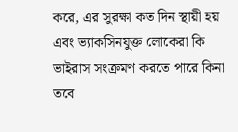করে, এর সুরক্ষা কত দিন স্থায়ী হয় এবং ভ্যাকসিনযুক্ত লোকেরা কি ভাইরাস সংক্রমণ করতে পারে কিনা তবে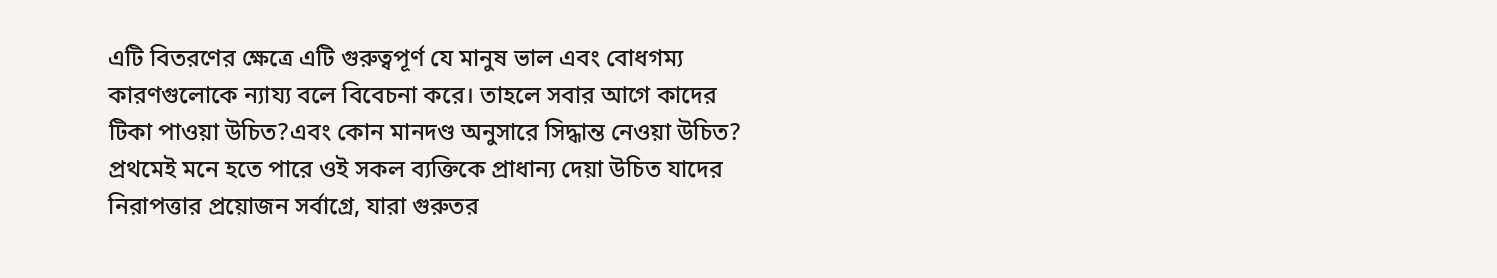এটি বিতরণের ক্ষেত্রে এটি গুরুত্বপূর্ণ যে মানুষ ভাল এবং বোধগম্য কারণগুলোকে ন্যায্য বলে বিবেচনা করে। তাহলে সবার আগে কাদের টিকা পাওয়া উচিত?এবং কোন মানদণ্ড অনুসারে সিদ্ধান্ত নেওয়া উচিত? প্রথমেই মনে হতে পারে ওই সকল ব্যক্তিকে প্রাধান্য দেয়া উচিত যাদের নিরাপত্তার প্রয়োজন সর্বাগ্রে, যারা গুরুতর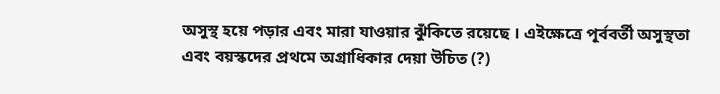অসুস্থ হয়ে পড়ার এবং মারা যাওয়ার ঝুঁকিতে রয়েছে । এইক্ষেত্রে পূর্ববর্তী অসুস্থতা এবং বয়স্কদের প্রথমে অগ্রাধিকার দেয়া উচিত (?)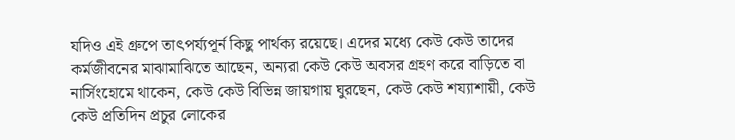যদিও এই গ্রুপে তাৎপর্য্যপূর্ন কিছু পার্থক্য রয়েছে। এদের মধ্যে কেউ কেউ তাদের কর্মজীবনের মাঝামাঝিতে আছেন, অন্যরা কেউ কেউ অবসর গ্রহণ করে বাড়িতে বা নার্সিংহোমে থাকেন, কেউ কেউ বিভিন্ন জায়গায় ঘুরছেন, কেউ কেউ শয্যাশায়ী, কেউ কেউ প্রতিদিন প্রচুর লোকের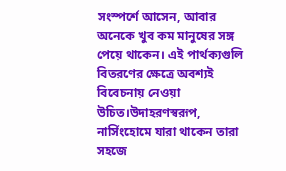সংস্পর্শে আসেন, আবার অনেকে খুব কম মানুষের সঙ্গ পেয়ে থাকেন। এই পার্থক্যগুলি বিতরণের ক্ষেত্রে অবশ্যই বিবেচনায় নেওয়া উচিত।উদাহরণস্বরূপ, নার্সিংহোমে যারা থাকেন তারা সহজে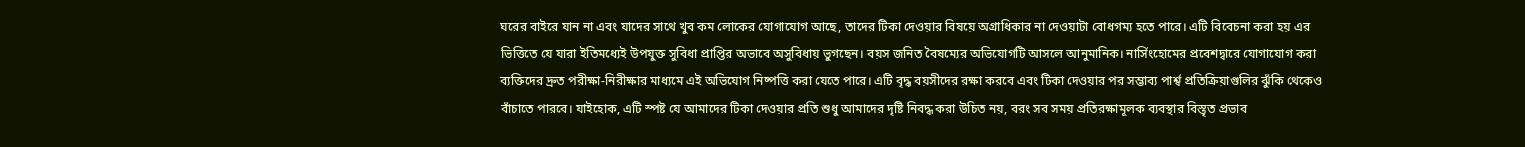ঘরের বাইরে যান না এবং যাদের সাথে খুব কম লোকের যোগাযোগ আছে, তাদের টিকা দেওয়ার বিষয়ে অগ্রাধিকার না দেওয়াটা বোধগম্য হতে পারে। এটি বিবেচনা করা হয় এর ভিত্তিতে যে যারা ইতিমধ্যেই উপযুক্ত সুবিধা প্রাপ্তির অভাবে অসুবিধায় ভুগছেন। বয়স জনিত বৈষম্যের অভিযোগটি আসলে আনুমানিক। নার্সিংহোমের প্রবেশদ্বারে যোগাযোগ করা ব্যক্তিদের দ্রুত পরীক্ষা-নিরীক্ষার মাধ্যমে এই অভিযোগ নিষ্পত্তি করা যেতে পারে। এটি বৃদ্ধ বয়সীদের রক্ষা করবে এবং টিকা দেওয়ার পর সম্ভাব্য পার্শ্ব প্রতিক্রিয়াগুলির ঝুঁকি থেকেও বাঁচাতে পারবে। যাইহোক, এটি স্পষ্ট যে আমাদের টিকা দেওয়ার প্রতি শুধু আমাদের দৃষ্টি নিবদ্ধ করা উচিত নয়, বরং সব সময় প্রতিরক্ষামূলক ব্যবস্থার বিস্তৃত প্রভাব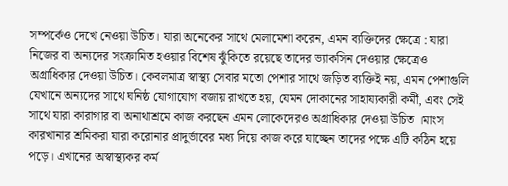সম্পর্কেও দেখে নেওয়া উচিত। যারা অনেকের সাথে মেলামেশা করেন, এমন ব্যক্তিদের ক্ষেত্রে : যারা নিজের বা অন্যদের সংক্রামিত হওয়ার বিশেষ ঝুঁকিতে রয়েছে তাদের ভ্যাকসিন দেওয়ার ক্ষেত্রেও অগ্রাধিকার দেওয়া উচিত। কেবলমাত্র স্বাস্থ্য সেবার মতো পেশার সাথে জড়িত ব্যক্তিই নয়, এমন পেশাগুলি যেখানে অন্যদের সাথে ঘনিষ্ঠ যোগাযোগ বজায় রাখতে হয়, যেমন দোকানের সাহায্যকারী কর্মী, এবং সেই সাথে যারা কারাগার বা অনাথাশ্রমে কাজ করছেন এমন লোকেদেরও অগ্রাধিকার দেওয়া উচিত ।মাংস কারখানার শ্রমিকরা যারা করোনার প্রাদুর্ভাবের মধ্য দিয়ে কাজ করে যাচ্ছেন তাদের পক্ষে এটি কঠিন হয়ে পড়ে। এখানের অস্বাস্থ্যকর কর্ম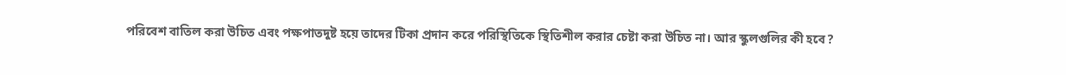পরিবেশ বাতিল করা উচিত এবং পক্ষপাতদুষ্ট হয়ে তাদের টিকা প্রদান করে পরিস্থিতিকে স্থিতিশীল করার চেষ্টা করা উচিত না। আর স্কুলগুলির কী হবে?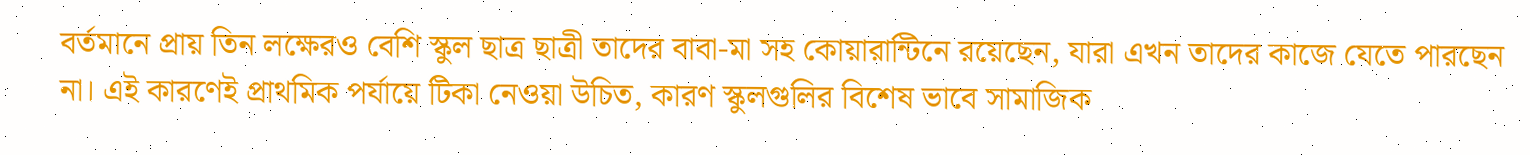বর্তমানে প্রায় তিন লক্ষেরও বেশি স্কুল ছাত্র ছাত্রী তাদের বাবা-মা সহ কোয়ারান্টিনে রয়েছেন, যারা এখন তাদের কাজে যেতে পারছেন না। এই কারণেই প্রাথমিক পর্যায়ে টিকা নেওয়া উচিত, কারণ স্কুলগুলির বিশেষ ভাবে সামাজিক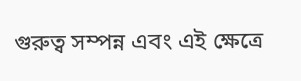গুরুত্ব সম্পন্ন এবং এই ক্ষেত্রে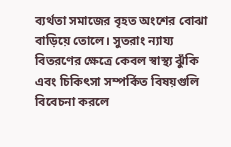ব্যর্থতা সমাজের বৃহত অংশের বোঝা বাড়িয়ে তোলে। সুতরাং ন্যায্য বিতরণের ক্ষেত্রে কেবল স্বাস্থ্য ঝুঁকি এবং চিকিৎসা সম্পর্কিত বিষয়গুলি বিবেচনা করলে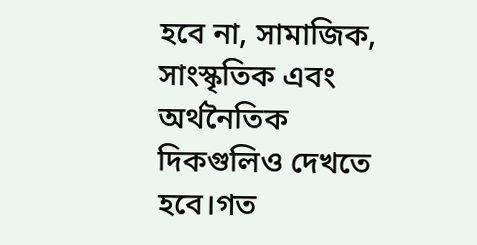হবে না, সামাজিক, সাংস্কৃতিক এবং অর্থনৈতিক দিকগুলিও দেখতে হবে।গত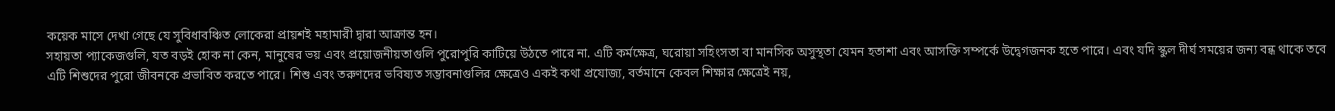কয়েক মাসে দেখা গেছে যে সুবিধাবঞ্চিত লোকেরা প্রায়শই মহামারী দ্বারা আক্রান্ত হন।
সহায়তা প্যাকেজগুলি, যত বড়ই হোক না কেন, মানুষের ভয় এবং প্রয়োজনীয়তাগুলি পুরোপুরি কাটিয়ে উঠতে পারে না. এটি কর্মক্ষেত্র, ঘরোয়া সহিংসতা বা মানসিক অসুস্থতা যেমন হতাশা এবং আসক্তি সম্পর্কে উদ্বেগজনক হতে পারে। এবং যদি স্কুল দীর্ঘ সময়ের জন্য বন্ধ থাকে তবে এটি শিশুদের পুরো জীবনকে প্রভাবিত করতে পারে। শিশু এবং তরুণদের ভবিষ্যত সম্ভাবনাগুলির ক্ষেত্রেও একই কথা প্রযোজ্য, বর্তমানে কেবল শিক্ষার ক্ষেত্রেই নয়,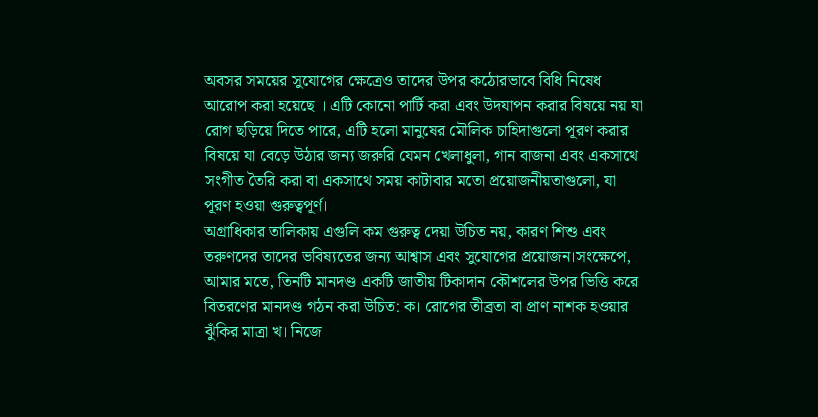অবসর সময়ের সুযোগের ক্ষেত্রেও তাদের উপর কঠোরভাবে বিধি নিষেধ আরোপ করা হয়েছে । এটি কোনো পার্টি করা এবং উদযাপন করার বিষয়ে নয় যা রোগ ছড়িয়ে দিতে পারে, এটি হলো মানুষের মৌলিক চাহিদাগুলো পূরণ করার বিষয়ে যা বেড়ে উঠার জন্য জরুরি যেমন খেলাধুলা, গান বাজনা এবং একসাথে সংগীত তৈরি করা বা একসাথে সময় কাটাবার মতো প্রয়োজনীয়তাগুলো, যা পূরণ হওয়া গুরুত্বপূর্ণ।
অগ্রাধিকার তালিকায় এগুলি কম গুরুত্ব দেয়া উচিত নয়, কারণ শিশু এবং তরুণদের তাদের ভবিষ্যতের জন্য আশ্বাস এবং সুযোগের প্রয়োজন।সংক্ষেপে, আমার মতে, তিনটি মানদণ্ড একটি জাতীয় টিকাদান কৌশলের উপর ভিত্তি করে বিতরণের মানদণ্ড গঠন করা উচিত: ক। রোগের তীব্রতা বা প্রাণ নাশক হওয়ার ঝুঁকির মাত্রা খ। নিজে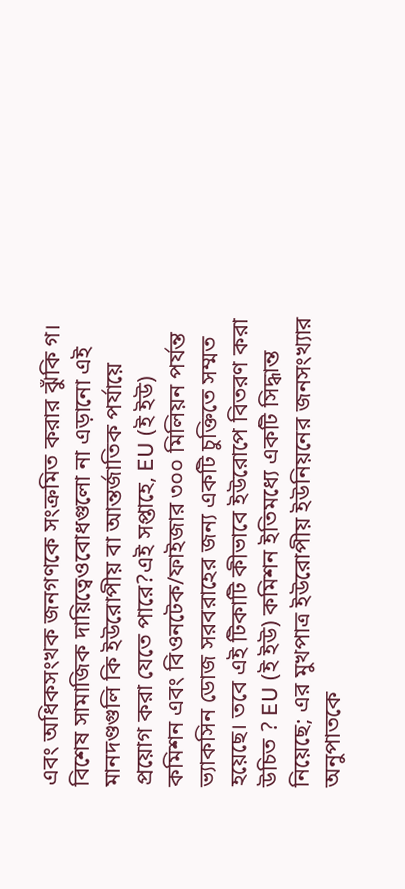এবং অধিকসংখক জনগণকে সংক্রমিত করার ঝুঁকি গ। বিশেষ সামাজিক দায়িত্বেওবোধগুলো না এড়ানো এই মানদণ্ডগুলি কি ইউরোপীয় বা আন্তর্জাতিক পর্যায়ে প্রয়োগ করা যেতে পারে?এই সপ্তাহে, EU (ই ইউ) কমিশন এবং বিওনটেক/ফাইজার ৩০০ মিলিয়ন পর্যন্ত ভ্যাকসিন ডোজ সরবরাহের জন্য একটি চুক্তিতে সম্মত হয়েছে। তবে এই টিকাটি কীভাবে ইউরোপে বিতরণ করা উচিত ? EU (ই ইউ) কমিশন ইতিমধ্যে একটি সিদ্ধান্ত নিয়েছে; এর মুখপাত্র ইউরোপীয় ইউনিয়নের জনসংখ্যার অনুপাতকে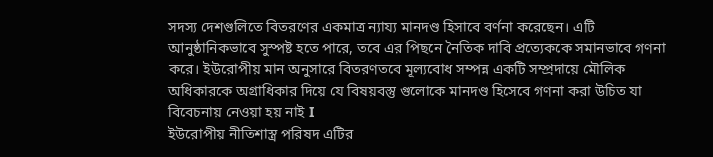সদস্য দেশগুলিতে বিতরণের একমাত্র ন্যায্য মানদণ্ড হিসাবে বর্ণনা করেছেন। এটি আনুষ্ঠানিকভাবে সুস্পষ্ট হতে পারে, তবে এর পিছনে নৈতিক দাবি প্রত্যেককে সমানভাবে গণনা করে। ইউরোপীয় মান অনুসারে বিতরণতবে মূল্যবোধ সম্পন্ন একটি সম্প্রদায়ে মৌলিক অধিকারকে অগ্রাধিকার দিয়ে যে বিষয়বস্তু গুলোকে মানদণ্ড হিসেবে গণনা করা উচিত যা বিবেচনায় নেওয়া হয় নাই I
ইউরোপীয় নীতিশাস্ত্র পরিষদ এটির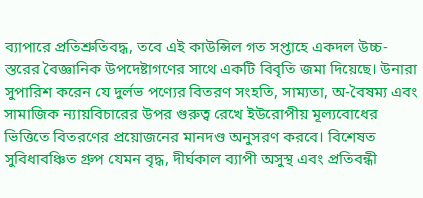ব্যাপারে প্রতিশ্রুতিবদ্ধ, তবে এই কাউন্সিল গত সপ্তাহে একদল উচ্চ-স্তরের বৈজ্ঞানিক উপদেষ্টাগণের সাথে একটি বিবৃতি জমা দিয়েছে। উনারা সুপারিশ করেন যে দুর্লভ পণ্যের বিতরণ সংহতি, সাম্যতা, অ-বৈষম্য এবং সামাজিক ন্যায়বিচারের উপর গুরুত্ব রেখে ইউরোপীয় মূল্যবোধের ভিত্তিতে বিতরণের প্রয়োজনের মানদণ্ড অনুসরণ করবে। বিশেষত সুবিধাবঞ্চিত গ্রুপ যেমন বৃদ্ধ, দীর্ঘকাল ব্যাপী অসুস্থ এবং প্রতিবন্ধী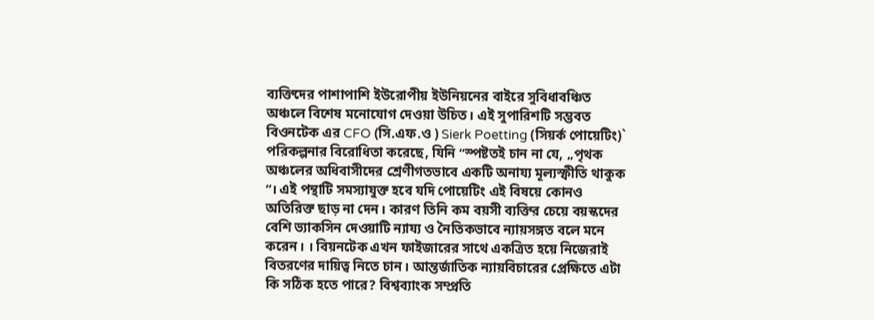ব্যক্তিদের পাশাপাশি ইউরোপীয় ইউনিয়নের বাইরে সুবিধাবঞ্চিত অঞ্চলে বিশেষ মনোযোগ দেওয়া উচিত। এই সুপারিশটি সম্ভবত বিওনটেক এর CFO (সি.এফ.ও ) Sierk Poetting (সিয়র্ক পোয়েটিং)` পরিকল্পনার বিরোধিতা করেছে, যিনি “স্পষ্টতই চান না যে, „পৃথক অঞ্চলের অধিবাসীদের শ্রেণীগতভাবে একটি অনায্য মূল্যস্ফীতি থাকুক “। এই পন্থাটি সমস্যাযুক্ত হবে যদি পোয়েটিং এই বিষয়ে কোনও অতিরিক্ত ছাড় না দেন। কারণ তিনি কম বয়সী ব্যক্তির চেয়ে বয়স্কদের বেশি ভ্যাকসিন দেওয়াটি ন্যায্য ও নৈতিকভাবে ন্যায়সঙ্গত বলে মনে করেন। । বিয়নটেক এখন ফাইজারের সাথে একত্রিত হয়ে নিজেরাই বিতরণের দায়িত্ব নিতে চান। আন্তর্জাতিক ন্যায়বিচারের প্রেক্ষিতে এটা কি সঠিক হতে পারে? বিশ্বব্যাংক সম্প্রতি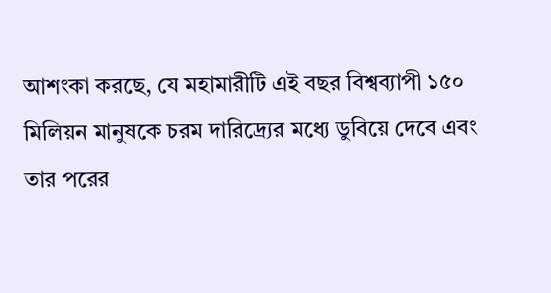আশংকা করছে, যে মহামারীটি এই বছর বিশ্বব্যাপী ১৫০ মিলিয়ন মানুষকে চরম দারিদ্র্যের মধ্যে ডুবিয়ে দেবে এবং তার পরের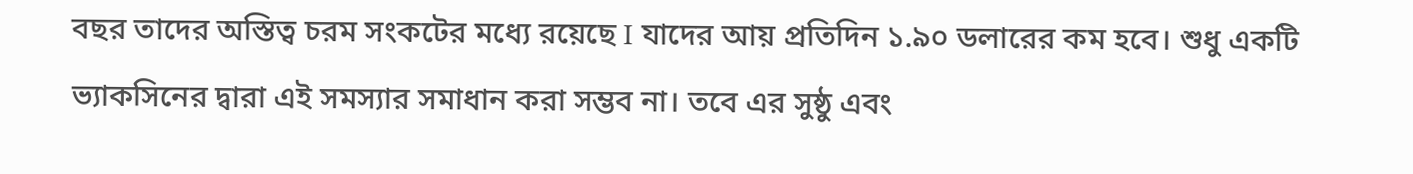বছর তাদের অস্তিত্ব চরম সংকটের মধ্যে রয়েছে I যাদের আয় প্রতিদিন ১.৯০ ডলারের কম হবে। শুধু একটি ভ্যাকসিনের দ্বারা এই সমস্যার সমাধান করা সম্ভব না। তবে এর সুষ্ঠু এবং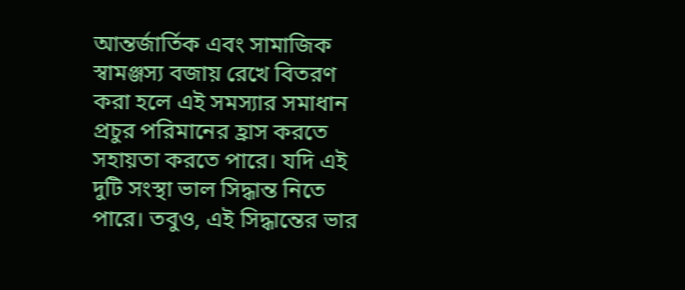আন্তর্জার্তিক এবং সামাজিক স্বামঞ্জস্য বজায় রেখে বিতরণ করা হলে এই সমস্যার সমাধান প্রচুর পরিমানের হ্রাস করতে সহায়তা করতে পারে। যদি এই দুটি সংস্থা ভাল সিদ্ধান্ত নিতে পারে। তবুও, এই সিদ্ধান্তের ভার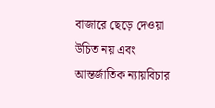বাজারে ছেড়ে দেওয়া উচিত নয় এবং আন্তর্জাতিক ন্যায়বিচার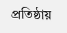প্রতিষ্ঠায়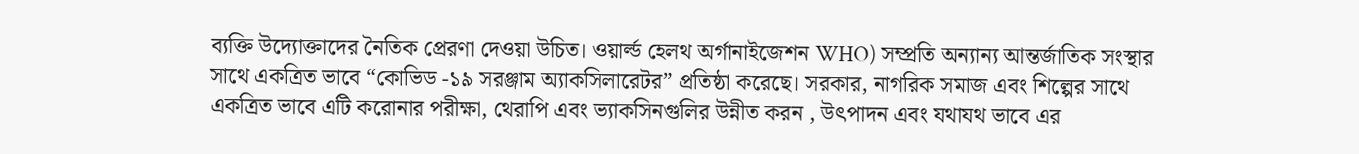ব্যক্তি উদ্যোক্তাদের নৈতিক প্রেরণা দেওয়া উচিত। ওয়ার্ল্ড হেলথ অর্গানাইজেশন WHO) সম্প্রতি অন্যান্য আন্তর্জাতিক সংস্থার সাথে একত্রিত ভাবে “কোভিড -১৯ সরঞ্জাম অ্যাকসিলারেটর” প্রতিষ্ঠা করেছে। সরকার, নাগরিক সমাজ এবং শিল্পের সাথে একত্রিত ভাবে এটি করোনার পরীক্ষা, থেরাপি এবং ভ্যাকসিনগুলির উন্নীত করন , উৎপাদন এবং যথাযথ ভাবে এর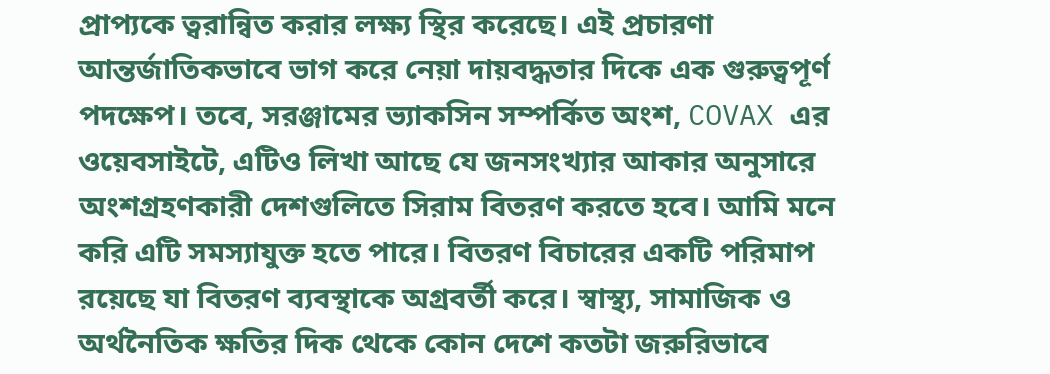প্রাপ্যকে ত্বরান্বিত করার লক্ষ্য স্থির করেছে। এই প্রচারণা আন্তর্জাতিকভাবে ভাগ করে নেয়া দায়বদ্ধতার দিকে এক গুরুত্বপূর্ণ পদক্ষেপ। তবে, সরঞ্জামের ভ্যাকসিন সম্পর্কিত অংশ, COVAX এর ওয়েবসাইটে, এটিও লিখা আছে যে জনসংখ্যার আকার অনুসারে অংশগ্রহণকারী দেশগুলিতে সিরাম বিতরণ করতে হবে। আমি মনে করি এটি সমস্যাযুক্ত হতে পারে। বিতরণ বিচারের একটি পরিমাপ রয়েছে যা বিতরণ ব্যবস্থাকে অগ্রবর্তী করে। স্বাস্থ্য, সামাজিক ও অর্থনৈতিক ক্ষতির দিক থেকে কোন দেশে কতটা জরুরিভাবে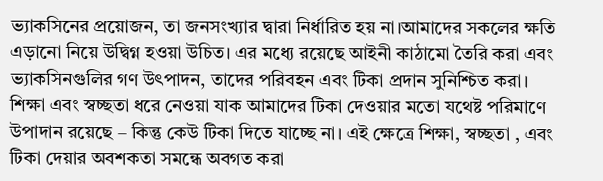ভ্যাকসিনের প্রয়োজন, তা জনসংখ্যার দ্বারা নির্ধারিত হয় না।আমাদের সকলের ক্ষতি এড়ানো নিয়ে উদ্বিগ্ন হওয়া উচিত। এর মধ্যে রয়েছে আইনী কাঠামো তৈরি করা এবং ভ্যাকসিনগুলির গণ উৎপাদন, তাদের পরিবহন এবং টিকা প্রদান সুনিশ্চিত করা। শিক্ষা এবং স্বচ্ছতা ধরে নেওয়া যাক আমাদের টিকা দেওয়ার মতো যথেষ্ট পরিমাণে উপাদান রয়েছে – কিন্তু কেউ টিকা দিতে যাচ্ছে না। এই ক্ষেত্রে শিক্ষা, স্বচ্ছতা , এবং টিকা দেয়ার অবশকতা সমন্ধে অবগত করা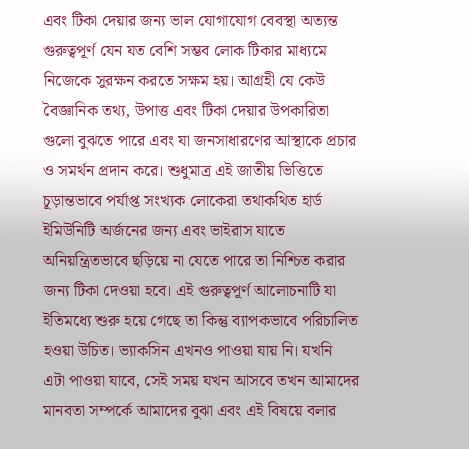এবং টিকা দেয়ার জন্য ভাল যোগাযোগ বেবস্থা অত্যন্ত গুরুত্বপূর্ণ যেন যত বেশি সম্ভব লোক টিকার মাধ্যমে নিজেকে সুরক্ষন করতে সক্ষম হয়। আগ্রহী যে কেউ বৈজ্ঞানিক তথ্য, উপাত্ত এবং টিকা দেয়ার উপকারিতা গুলো বুঝতে পারে এবং যা জনসাধারণের আস্থাকে প্রচার ও সমর্থন প্রদান করে। শুধুমাত্র এই জাতীয় ভিত্তিতে চূড়ান্তভাবে পর্যাপ্ত সংখ্যক লোকেরা তথাকথিত হার্ড ইমিউনিটি অর্জনের জন্য এবং ভাইরাস যাতে অনিয়ন্ত্রিতভাবে ছড়িয়ে না যেতে পারে তা নিশ্চিত করার জন্য টিকা দেওয়া হবে। এই গুরুত্বপূর্ণ আলোচনাটি যা ইতিমধ্যে শুরু হয়ে গেছে তা কিন্তু ব্যাপকভাবে পরিচালিত হওয়া উচিত। ভ্যাকসিন এখনও পাওয়া যায় নি। যখনি এটা পাওয়া যাবে, সেই সময় যখন আসবে তখন আমাদের মানবতা সম্পর্কে আমাদের বুঝা এবং এই বিষয়ে বলার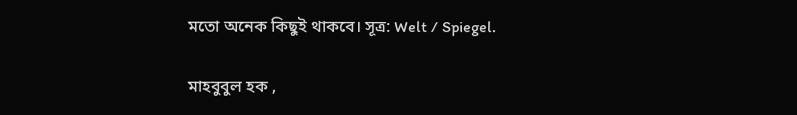মতো অনেক কিছুই থাকবে। সূত্র: Welt / Spiegel.

মাহবুবুল হক ,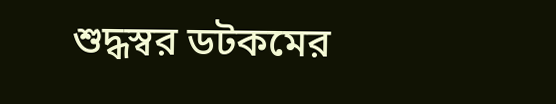শুদ্ধস্বর ডটকমের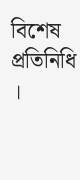বিশেষ প্রতিনিধি ।